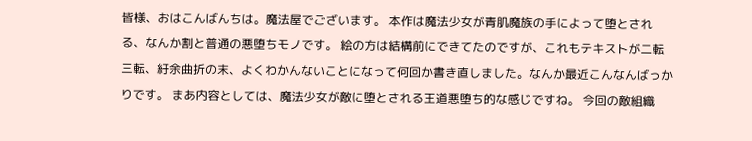皆様、おはこんばんちは。魔法屋でございます。 本作は魔法少女が青肌魔族の手によって堕とされる、なんか割と普通の悪堕ちモノです。 絵の方は結構前にできてたのですが、これもテキストが二転三転、紆余曲折の末、よくわかんないことになって何回か書き直しました。なんか最近こんなんばっかりです。 まあ内容としては、魔法少女が敵に堕とされる王道悪堕ち的な感じですね。 今回の敵組織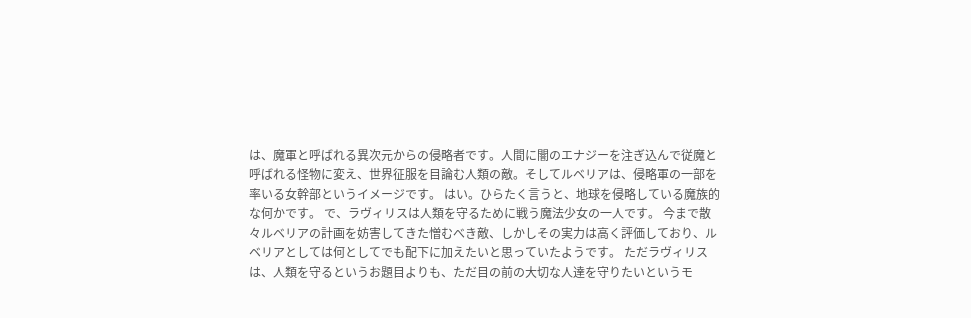は、魔軍と呼ばれる異次元からの侵略者です。人間に闇のエナジーを注ぎ込んで従魔と呼ばれる怪物に変え、世界征服を目論む人類の敵。そしてルベリアは、侵略軍の一部を率いる女幹部というイメージです。 はい。ひらたく言うと、地球を侵略している魔族的な何かです。 で、ラヴィリスは人類を守るために戦う魔法少女の一人です。 今まで散々ルベリアの計画を妨害してきた憎むべき敵、しかしその実力は高く評価しており、ルベリアとしては何としてでも配下に加えたいと思っていたようです。 ただラヴィリスは、人類を守るというお題目よりも、ただ目の前の大切な人達を守りたいというモ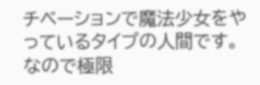チベーションで魔法少女をやっているタイプの人間です。 なので極限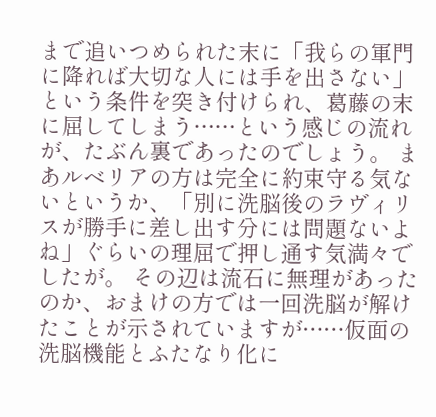まで追いつめられた末に「我らの軍門に降れば大切な人には手を出さない」という条件を突き付けられ、葛藤の末に屈してしまう……という感じの流れが、たぶん裏であったのでしょう。 まあルベリアの方は完全に約束守る気ないというか、「別に洗脳後のラヴィリスが勝手に差し出す分には問題ないよね」ぐらいの理屈で押し通す気満々でしたが。 その辺は流石に無理があったのか、おまけの方では一回洗脳が解けたことが示されていますが……仮面の洗脳機能とふたなり化に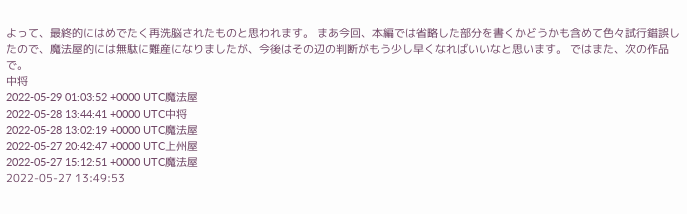よって、最終的にはめでたく再洗脳されたものと思われます。 まあ今回、本編では省略した部分を書くかどうかも含めて色々試行錯誤したので、魔法屋的には無駄に難産になりましたが、今後はその辺の判断がもう少し早くなればいいなと思います。 ではまた、次の作品で。
中将
2022-05-29 01:03:52 +0000 UTC魔法屋
2022-05-28 13:44:41 +0000 UTC中将
2022-05-28 13:02:19 +0000 UTC魔法屋
2022-05-27 20:42:47 +0000 UTC上州屋
2022-05-27 15:12:51 +0000 UTC魔法屋
2022-05-27 13:49:53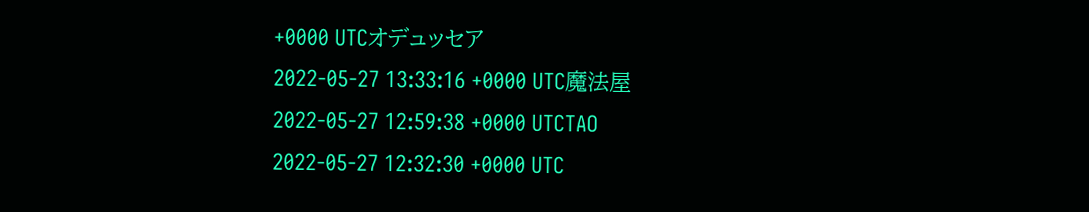+0000 UTCオデュッセア
2022-05-27 13:33:16 +0000 UTC魔法屋
2022-05-27 12:59:38 +0000 UTCTAO
2022-05-27 12:32:30 +0000 UTC